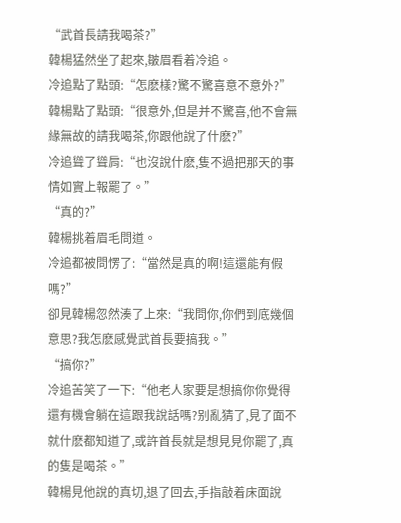“武首長請我喝茶?”
韓楊猛然坐了起來,皺眉看着冷追。
冷追點了點頭:“怎麽樣?驚不驚喜意不意外?”
韓楊點了點頭:“很意外,但是并不驚喜,他不會無緣無故的請我喝茶,你跟他說了什麽?”
冷追聳了聳肩:“也沒說什麽,隻不過把那天的事情如實上報罷了。”
“真的?”
韓楊挑着眉毛問道。
冷追都被問愣了:“當然是真的啊!這還能有假嗎?”
卻見韓楊忽然湊了上來:“我問你,你們到底幾個意思?我怎麽感覺武首長要搞我。”
“搞你?”
冷追苦笑了一下:“他老人家要是想搞你你覺得還有機會躺在這跟我說話嗎?别亂猜了,見了面不就什麽都知道了,或許首長就是想見見你罷了,真的隻是喝茶。”
韓楊見他說的真切,退了回去,手指敲着床面說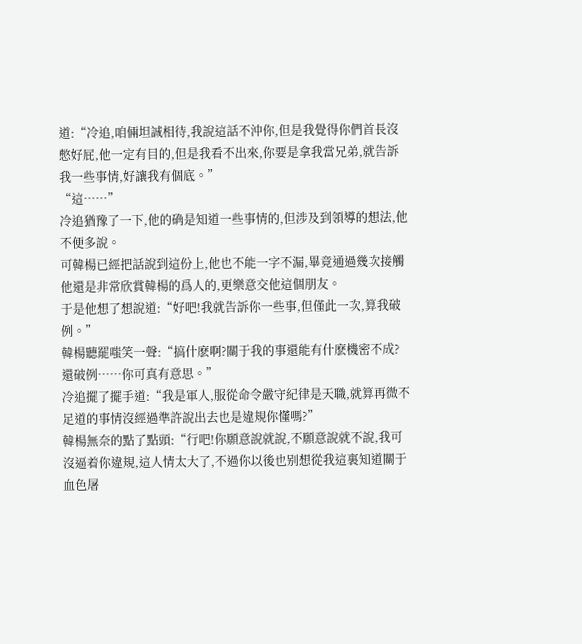道:“冷追,咱倆坦誠相待,我說這話不沖你,但是我覺得你們首長沒憋好屁,他一定有目的,但是我看不出來,你要是拿我當兄弟,就告訴我一些事情,好讓我有個底。”
“這……”
冷追猶豫了一下,他的确是知道一些事情的,但涉及到領導的想法,他不便多說。
可韓楊已經把話說到這份上,他也不能一字不漏,畢竟通過幾次接觸他還是非常欣賞韓楊的爲人的,更樂意交他這個朋友。
于是他想了想說道:“好吧!我就告訴你一些事,但僅此一次,算我破例。”
韓楊聽罷嗤笑一聲:“搞什麽啊?關于我的事還能有什麽機密不成?還破例……你可真有意思。”
冷追擺了擺手道:“我是軍人,服從命令嚴守紀律是天職,就算再微不足道的事情沒經過準許說出去也是違規你懂嗎?”
韓楊無奈的點了點頭:“行吧!你願意說就說,不願意說就不說,我可沒逼着你違規,這人情太大了,不過你以後也别想從我這裏知道關于血色屠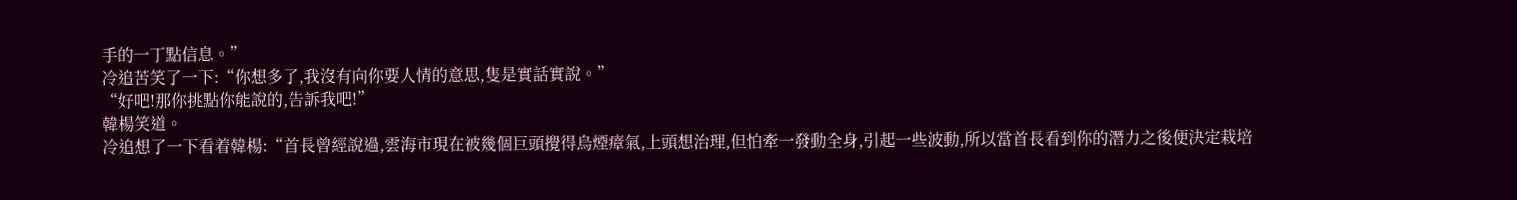手的一丁點信息。”
冷追苦笑了一下:“你想多了,我沒有向你要人情的意思,隻是實話實說。”
“好吧!那你挑點你能說的,告訴我吧!”
韓楊笑道。
冷追想了一下看着韓楊:“首長曾經說過,雲海市現在被幾個巨頭攪得烏煙瘴氣,上頭想治理,但怕牽一發動全身,引起一些波動,所以當首長看到你的潛力之後便決定栽培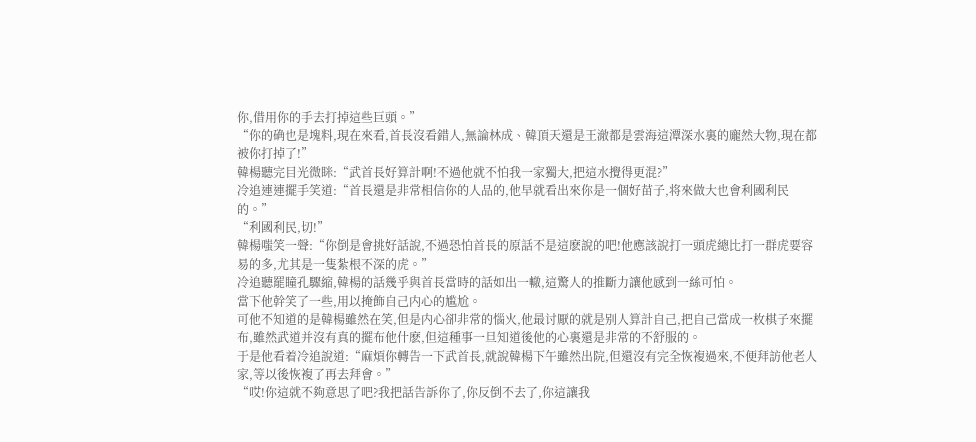你,借用你的手去打掉這些巨頭。”
“你的确也是塊料,現在來看,首長沒看錯人,無論林成、韓頂天還是王澈都是雲海這潭深水裏的龐然大物,現在都被你打掉了!”
韓楊聽完目光微眯:“武首長好算計啊!不過他就不怕我一家獨大,把這水攪得更混?”
冷追連連擺手笑道:“首長還是非常相信你的人品的,他早就看出來你是一個好苗子,将來做大也會利國利民的。”
“利國利民,切!”
韓楊嗤笑一聲:“你倒是會挑好話說,不過恐怕首長的原話不是這麽說的吧!他應該說打一頭虎總比打一群虎要容易的多,尤其是一隻紮根不深的虎。”
冷追聽罷瞳孔驟縮,韓楊的話幾乎與首長當時的話如出一轍,這驚人的推斷力讓他感到一絲可怕。
當下他幹笑了一些,用以掩飾自己内心的尴尬。
可他不知道的是韓楊雖然在笑,但是内心卻非常的惱火,他最讨厭的就是别人算計自己,把自己當成一枚棋子來擺布,雖然武道并沒有真的擺布他什麽,但這種事一旦知道後他的心裏還是非常的不舒服的。
于是他看着冷追說道:“麻煩你轉告一下武首長,就說韓楊下午雖然出院,但還沒有完全恢複過來,不便拜訪他老人家,等以後恢複了再去拜會。”
“哎!你這就不夠意思了吧?我把話告訴你了,你反倒不去了,你這讓我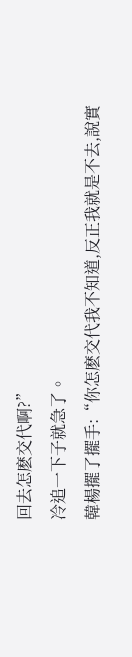回去怎麽交代啊?”
冷追一下子就急了。
韓楊擺了擺手:“你怎麽交代我不知道,反正我就是不去,說實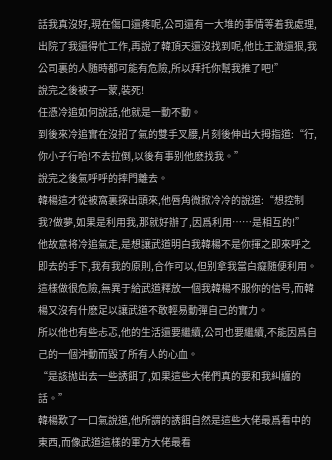話我真沒好,現在傷口還疼呢,公司還有一大堆的事情等着我處理,出院了我還得忙工作,再說了韓頂天還沒找到呢,他比王澈還狠,我公司裏的人随時都可能有危險,所以拜托你幫我推了吧!”
說完之後被子一蒙,裝死!
任憑冷追如何說話,他就是一動不動。
到後來冷追實在沒招了氣的雙手叉腰,片刻後伸出大拇指道:“行,你小子行哈!不去拉倒,以後有事别他麽找我。”
說完之後氣呼呼的摔門離去。
韓楊這才從被窩裏探出頭來,他唇角微掀冷冷的說道:“想控制我?做夢,如果是利用我,那就好辦了,因爲利用……是相互的!”
他故意将冷追氣走,是想讓武道明白我韓楊不是你揮之即來呼之即去的手下,我有我的原則,合作可以,但别拿我當白癡随便利用。
這樣做很危險,無異于給武道釋放一個我韓楊不服你的信号,而韓楊又沒有什麽足以讓武道不敢輕易動彈自己的實力。
所以他也有些忐忑,他的生活還要繼續,公司也要繼續,不能因爲自己的一個沖動而毀了所有人的心血。
“是該抛出去一些誘餌了,如果這些大佬們真的要和我糾纏的話。”
韓楊歎了一口氣說道,他所謂的誘餌自然是這些大佬最爲看中的東西,而像武道這樣的軍方大佬最看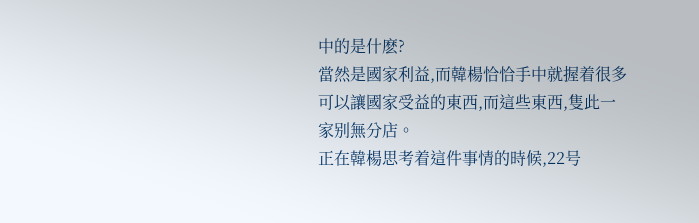中的是什麽?
當然是國家利益,而韓楊恰恰手中就握着很多可以讓國家受益的東西,而這些東西,隻此一家别無分店。
正在韓楊思考着這件事情的時候,22号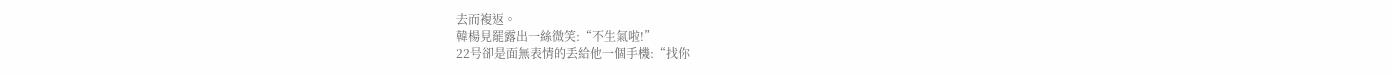去而複返。
韓楊見罷露出一絲微笑:“不生氣啦!”
22号卻是面無表情的丢給他一個手機:“找你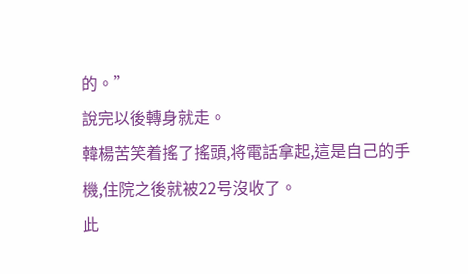的。”
說完以後轉身就走。
韓楊苦笑着搖了搖頭,将電話拿起,這是自己的手機,住院之後就被22号沒收了。
此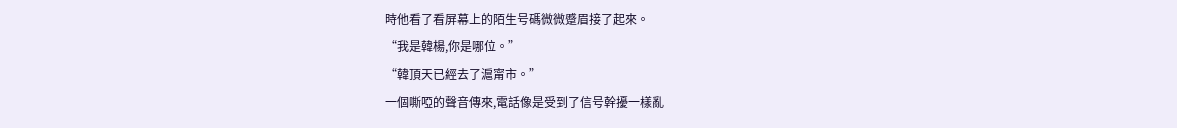時他看了看屏幕上的陌生号碼微微蹙眉接了起來。
“我是韓楊,你是哪位。”
“韓頂天已經去了滬甯市。”
一個嘶啞的聲音傳來,電話像是受到了信号幹擾一樣亂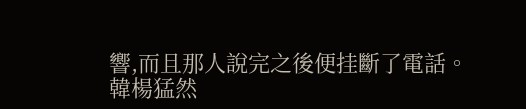響,而且那人說完之後便挂斷了電話。
韓楊猛然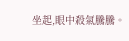坐起,眼中殺氣騰騰。